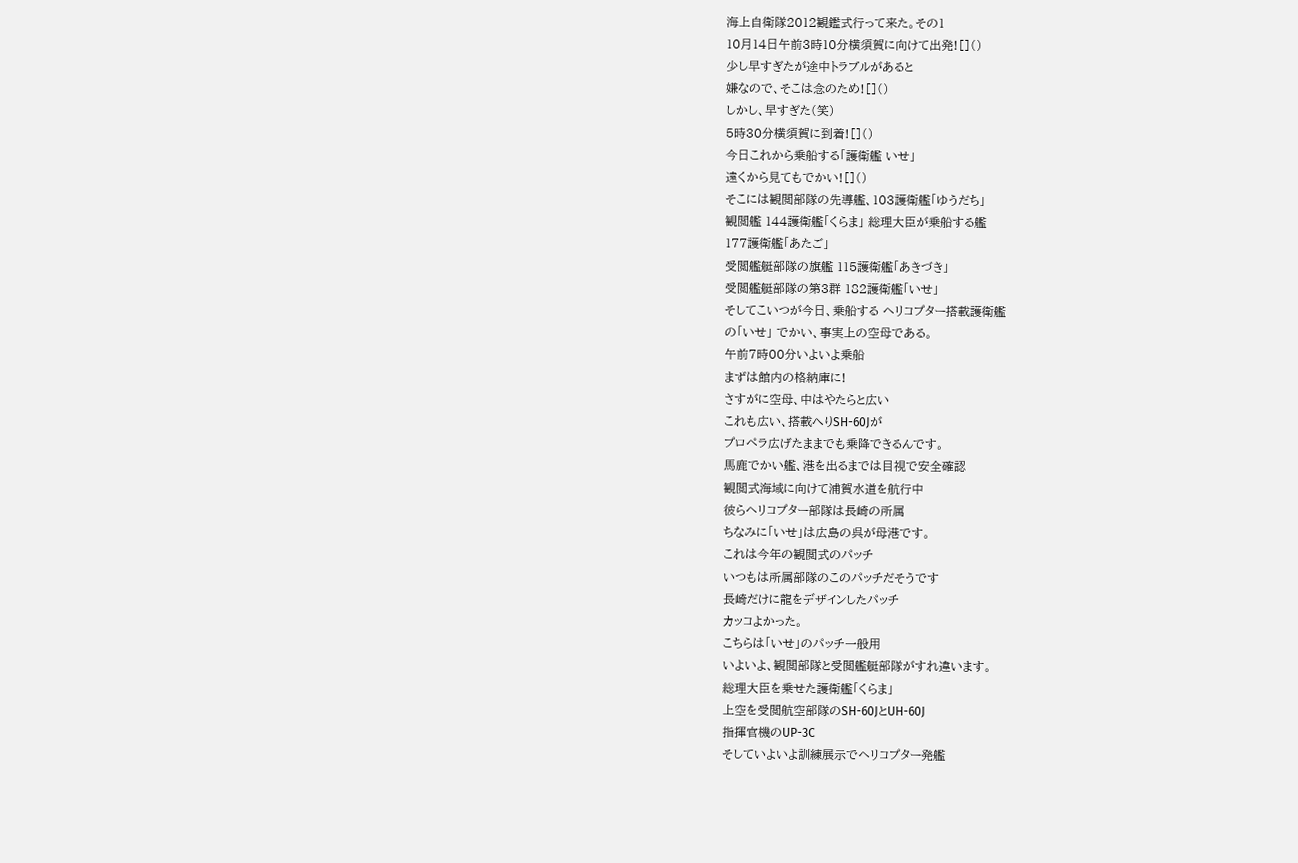海上自衛隊2012観鑑式行って来た。その1
10月14日午前3時10分横須賀に向けて出発![]()
少し早すぎたが途中トラブルがあると
嫌なので、そこは念のため![]()
しかし、早すぎた(笑)
5時30分横須賀に到着![]()
今日これから乗船する「護衛艦 いせ」
遠くから見てもでかい![]()
そこには観閲部隊の先導艦、103護衛艦「ゆうだち」
観閲艦 144護衛艦「くらま」 総理大臣が乗船する艦
177護衛艦「あたご」
受閲艦艇部隊の旗艦 115護衛艦「あきづき」
受閲艦艇部隊の第3群 182護衛艦「いせ」
そしてこいつが今日、乗船する ヘリコプター搭載護衛艦
の「いせ」 でかい、事実上の空母である。
午前7時00分いよいよ乗船
まずは館内の格納庫に!
さすがに空母、中はやたらと広い
これも広い、搭載へりSH-60Jが
プロペラ広げたままでも乗降できるんです。
馬鹿でかい艦、港を出るまでは目視で安全確認
観閲式海域に向けて浦賀水道を航行中
彼らヘリコプター部隊は長崎の所属
ちなみに「いせ」は広島の呉が母港です。
これは今年の観閲式のパッチ
いつもは所属部隊のこのパッチだそうです
長崎だけに龍をデザインしたパッチ
カッコよかった。
こちらは「いせ」のパッチ一般用
いよいよ、観閲部隊と受閲艦艇部隊がすれ違います。
総理大臣を乗せた護衛艦「くらま」
上空を受閲航空部隊のSH-60JとUH-60J
指揮官機のUP-3C
そしていよいよ訓練展示でヘリコプター発艦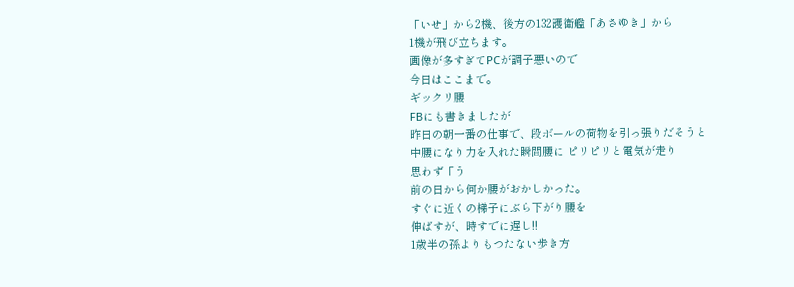「いせ」から2機、後方の132護衛艦「あさゆき」から
1機が飛び立ちます。
画像が多すぎてPCが調子悪いので
今日はここまで。
ギックリ腰
FBにも書きましたが
昨日の朝一番の仕事で、段ボールの荷物を引っ張りだそうと
中腰になり力を入れた瞬間腰に ピリピリと電気が走り
思わず「う
前の日から何か腰がおかしかった。
すぐに近くの梯子にぶら下がり腰を
伸ばすが、時すでに遅し!!
1歳半の孫よりもつたない歩き方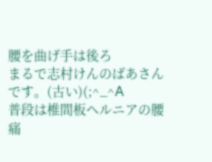腰を曲げ手は後ろ
まるで志村けんのばあさんです。(古い)(;^_^A
普段は椎間板ヘルニアの腰痛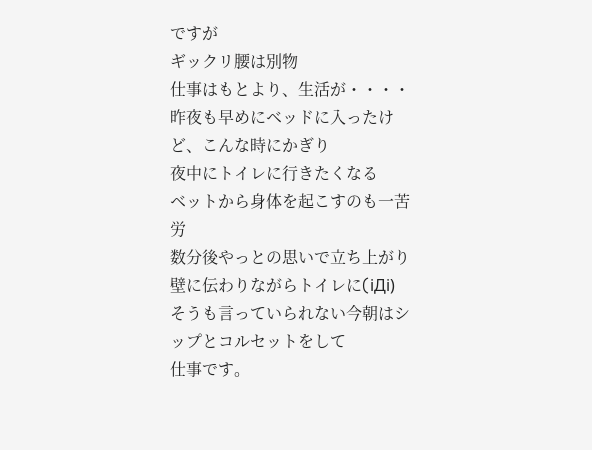ですが
ギックリ腰は別物
仕事はもとより、生活が・・・・
昨夜も早めにベッドに入ったけど、こんな時にかぎり
夜中にトイレに行きたくなる
ベットから身体を起こすのも一苦労
数分後やっとの思いで立ち上がり
壁に伝わりながらトイレに(iДi)
そうも言っていられない今朝はシップとコルセットをして
仕事です。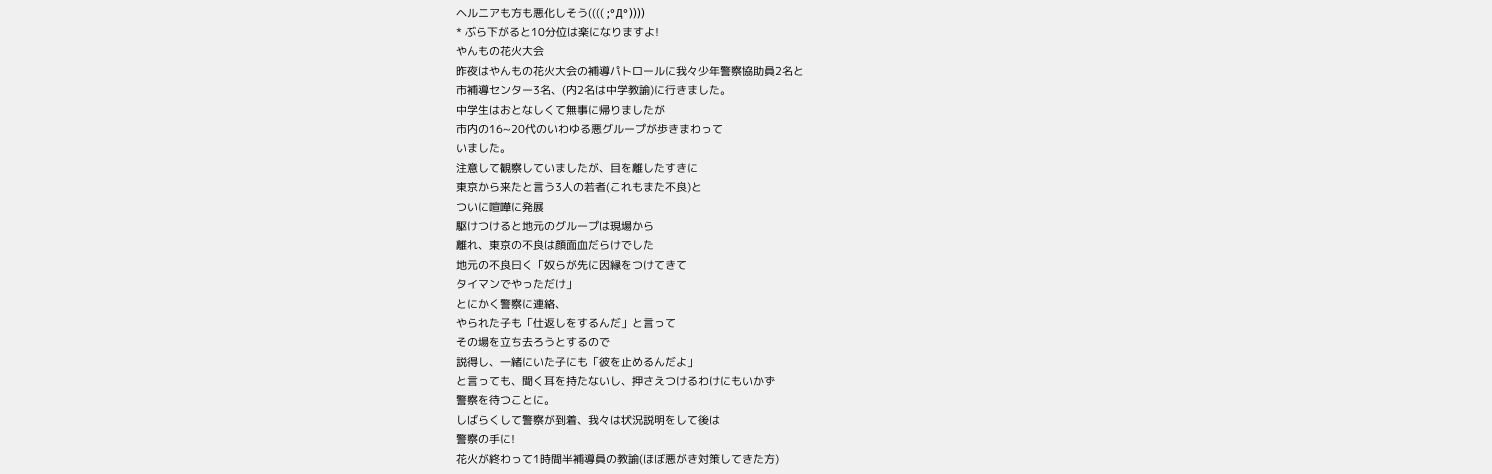ヘルニアも方も悪化しそう(((( ;°Д°))))
* ぶら下がると10分位は楽になりますよ!
やんもの花火大会
昨夜はやんもの花火大会の補導パトロールに我々少年警察協助員2名と
市補導センター3名、(内2名は中学教諭)に行きました。
中学生はおとなしくて無事に帰りましたが
市内の16~20代のいわゆる悪グループが歩きまわって
いました。
注意して観察していましたが、目を離したすきに
東京から来たと言う3人の若者(これもまた不良)と
ついに喧嘩に発展
駆けつけると地元のグループは現場から
離れ、東京の不良は顔面血だらけでした
地元の不良曰く「奴らが先に因縁をつけてきて
タイマンでやっただけ」
とにかく警察に連絡、
やられた子も「仕返しをするんだ」と言って
その場を立ち去ろうとするので
説得し、一緒にいた子にも「彼を止めるんだよ」
と言っても、聞く耳を持たないし、押さえつけるわけにもいかず
警察を待つことに。
しばらくして警察が到着、我々は状況説明をして後は
警察の手に!
花火が終わって1時間半補導員の教諭(ほぼ悪がき対策してきた方)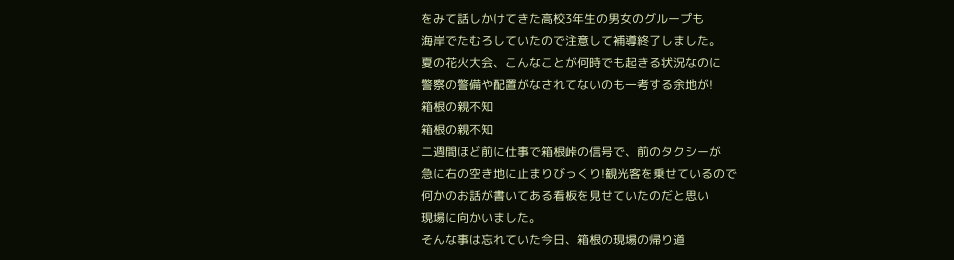をみて話しかけてきた高校3年生の男女のグループも
海岸でたむろしていたので注意して補導終了しました。
夏の花火大会、こんなことが何時でも起きる状況なのに
警察の警備や配置がなされてないのも一考する余地が!
箱根の親不知
箱根の親不知
二週間ほど前に仕事で箱根峠の信号で、前のタクシーが
急に右の空き地に止まりびっくり!観光客を乗せているので
何かのお話が書いてある看板を見せていたのだと思い
現場に向かいました。
そんな事は忘れていた今日、箱根の現場の帰り道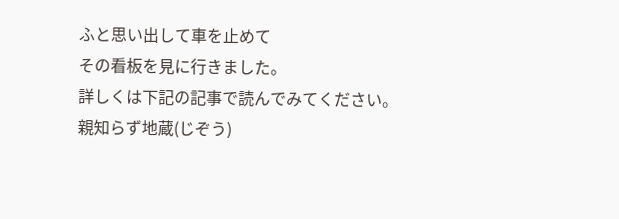ふと思い出して車を止めて
その看板を見に行きました。
詳しくは下記の記事で読んでみてください。
親知らず地蔵(じぞう)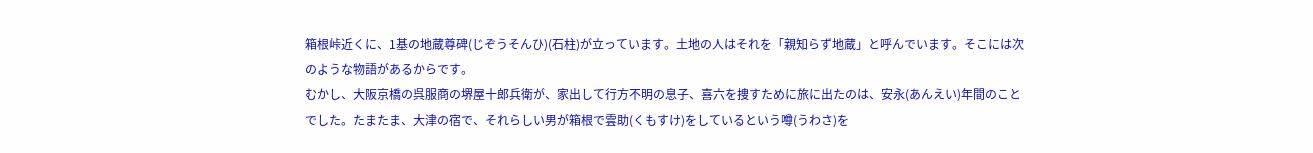箱根峠近くに、1基の地蔵尊碑(じぞうそんひ)(石柱)が立っています。土地の人はそれを「親知らず地蔵」と呼んでいます。そこには次のような物語があるからです。
むかし、大阪京橋の呉服商の堺屋十郎兵衛が、家出して行方不明の息子、喜六を捜すために旅に出たのは、安永(あんえい)年間のことでした。たまたま、大津の宿で、それらしい男が箱根で雲助(くもすけ)をしているという噂(うわさ)を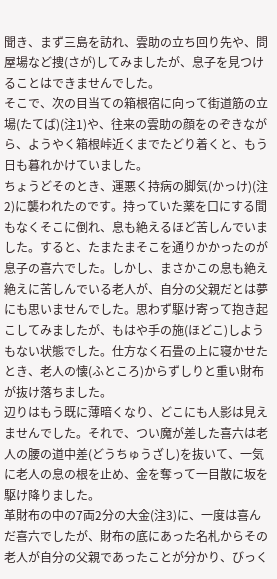聞き、まず三島を訪れ、雲助の立ち回り先や、問屋場など捜(さが)してみましたが、息子を見つけることはできませんでした。
そこで、次の目当ての箱根宿に向って街道筋の立場(たてば)(注1)や、往来の雲助の顔をのぞきながら、ようやく箱根峠近くまでたどり着くと、もう日も暮れかけていました。
ちょうどそのとき、運悪く持病の脚気(かっけ)(注2)に襲われたのです。持っていた薬を口にする間もなくそこに倒れ、息も絶えるほど苦しんでいました。すると、たまたまそこを通りかかったのが息子の喜六でした。しかし、まさかこの息も絶え絶えに苦しんでいる老人が、自分の父親だとは夢にも思いませんでした。思わず駆け寄って抱き起こしてみましたが、もはや手の施(ほどこ)しようもない状態でした。仕方なく石畳の上に寝かせたとき、老人の懐(ふところ)からずしりと重い財布が抜け落ちました。
辺りはもう既に薄暗くなり、どこにも人影は見えませんでした。それで、つい魔が差した喜六は老人の腰の道中差(どうちゅうざし)を抜いて、一気に老人の息の根を止め、金を奪って一目散に坂を駆け降りました。
革財布の中の7両2分の大金(注3)に、一度は喜んだ喜六でしたが、財布の底にあった名札からその老人が自分の父親であったことが分かり、びっく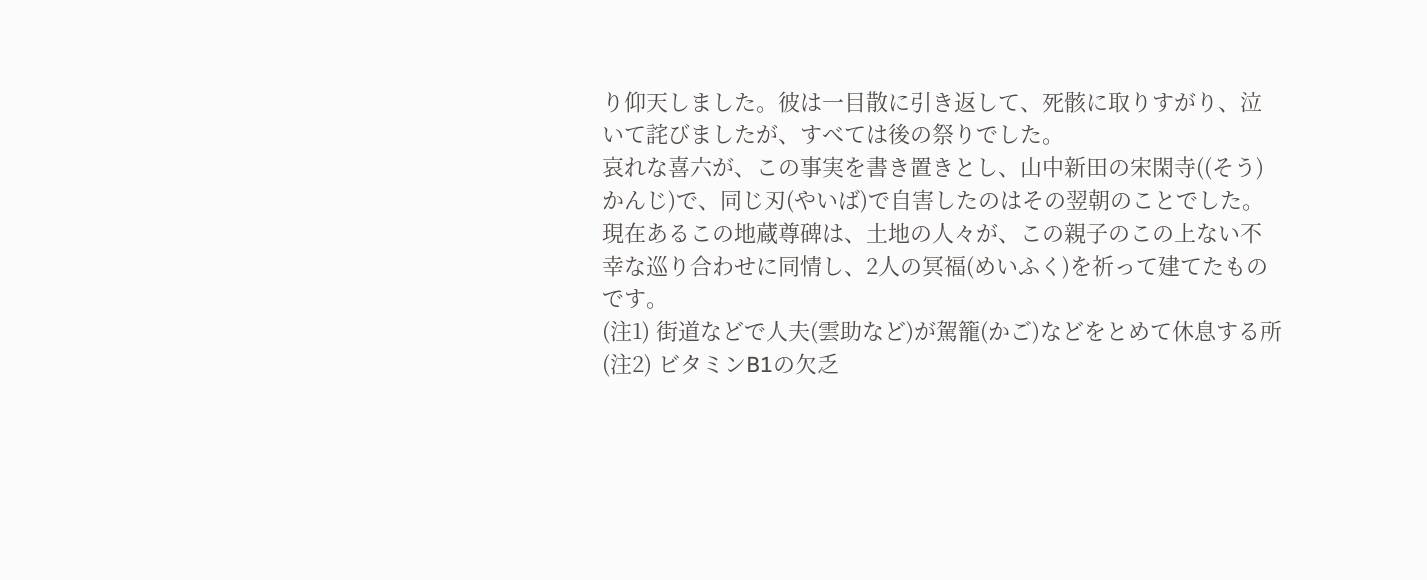り仰天しました。彼は一目散に引き返して、死骸に取りすがり、泣いて詫びましたが、すべては後の祭りでした。
哀れな喜六が、この事実を書き置きとし、山中新田の宋閑寺((そう)かんじ)で、同じ刃(やいば)で自害したのはその翌朝のことでした。
現在あるこの地蔵尊碑は、土地の人々が、この親子のこの上ない不幸な巡り合わせに同情し、2人の冥福(めいふく)を祈って建てたものです。
(注1) 街道などで人夫(雲助など)が駕籠(かご)などをとめて休息する所
(注2) ビタミンB1の欠乏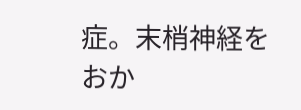症。末梢神経をおか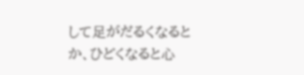して足がだるくなるとか、ひどくなると心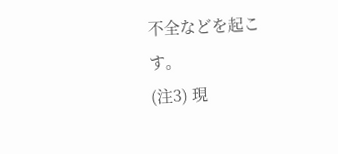不全などを起こす。
(注3) 現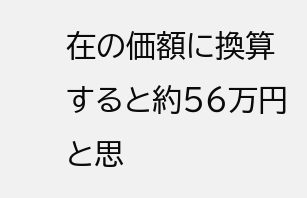在の価額に換算すると約56万円と思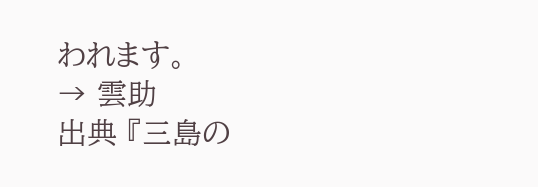われます。
→ 雲助
出典 『三島の